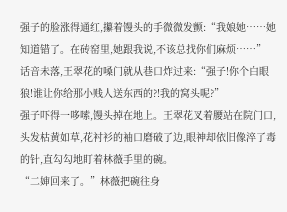强子的脸涨得通红,攥着馒头的手微微发颤:“我娘她……她知道错了。在砖窑里,她跟我说,不该总找你们麻烦……”
话音未落,王翠花的嗓门就从巷口炸过来:“强子!你个白眼狼!谁让你给那小贱人送东西的?!我的窝头呢?”
强子吓得一哆嗦,馒头掉在地上。王翠花叉着腰站在院门口,头发枯黄如草,花衬衫的袖口磨破了边,眼神却依旧像淬了毒的针,直勾勾地盯着林薇手里的碗。
“二婶回来了。”林薇把碗往身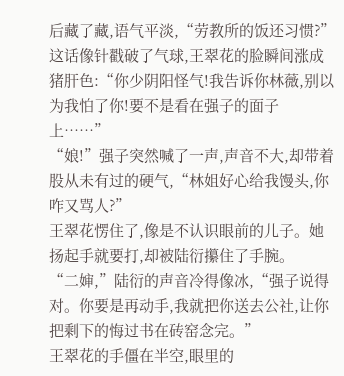后藏了藏,语气平淡,“劳教所的饭还习惯?”
这话像针戳破了气球,王翠花的脸瞬间涨成猪肝色:“你少阴阳怪气!我告诉你林薇,别以为我怕了你!要不是看在强子的面子上……”
“娘!”强子突然喊了一声,声音不大,却带着股从未有过的硬气,“林姐好心给我馒头,你咋又骂人?”
王翠花愣住了,像是不认识眼前的儿子。她扬起手就要打,却被陆衍攥住了手腕。
“二婶,”陆衍的声音冷得像冰,“强子说得对。你要是再动手,我就把你送去公社,让你把剩下的悔过书在砖窑念完。”
王翠花的手僵在半空,眼里的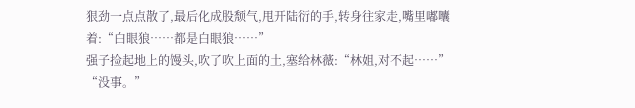狠劲一点点散了,最后化成股颓气,甩开陆衍的手,转身往家走,嘴里嘟囔着:“白眼狼……都是白眼狼……”
强子捡起地上的馒头,吹了吹上面的土,塞给林薇:“林姐,对不起……”
“没事。”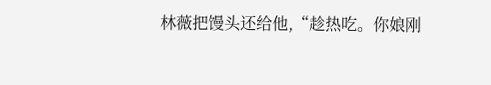林薇把馒头还给他,“趁热吃。你娘刚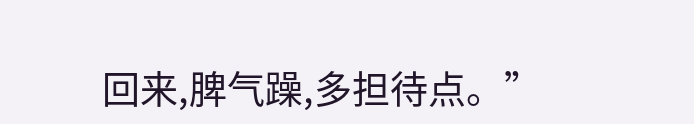回来,脾气躁,多担待点。”